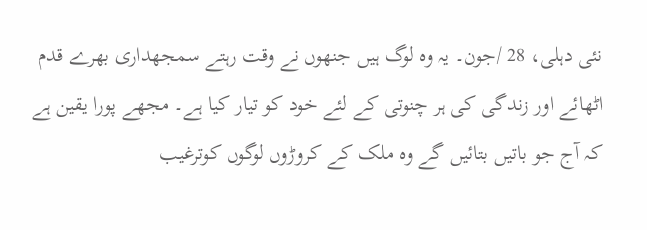نئی دہلی، 28 /جون۔ یہ وہ لوگ ہیں جنھوں نے وقت رہتے سمجھداری بھرے قدم اٹھائے اور زندگی کی ہر چنوتی کے لئے خود کو تیار کیا ہے۔ مجھے پورا یقین ہے کہ آج جو باتیں بتائیں گے وہ ملک کے کروڑوں لوگوں کوترغیب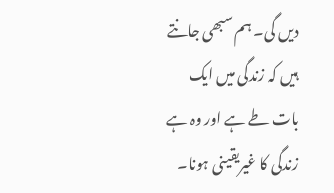دیں گی۔ ہم سبھی جانتے ہیں کہ زندگی میں ایک بات طے ہے اور وہ ہے زندگی کا غیریقینی ہونا۔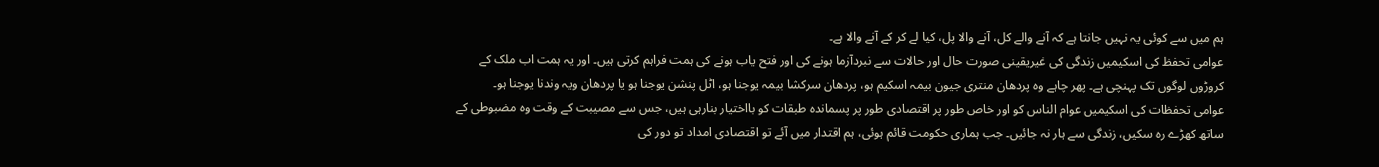ہم میں سے کوئی یہ نہیں جانتا ہے کہ آنے والے کل، آنے والا پل، کیا لے کر کے آنے والا ہے۔
عوامی تحفظ کی اسکیمیں زندگی کی غیریقینی صورت حال اور حالات سے نبردآزما ہونے کی اور فتح یاب ہونے کی ہمت فراہم کرتی ہیں۔ اور یہ ہمت اب ملک کے کروڑوں لوگوں تک پہنچی ہے۔ پھر چاہے وہ پردھان منتری جیون بیمہ اسکیم ہو، پردھان سرکشا بیمہ یوجنا ہو، اٹل پنشن یوجنا ہو یا پردھان ویہ وندنا یوجنا ہو۔
عوامی تحفظات کی اسکیمیں عوام الناس کو اور خاص طور پر اقتصادی طور پر پسماندہ طبقات کو بااختیار بنارہی ہیں، جس سے مصیبت کے وقت وہ مضبوطی کے ساتھ کھڑے رہ سکیں، زندگی سے ہار نہ جائیں۔ جب ہماری حکومت قائم ہوئی، ہم اقتدار میں آئے تو اقتصادی امداد تو دور کی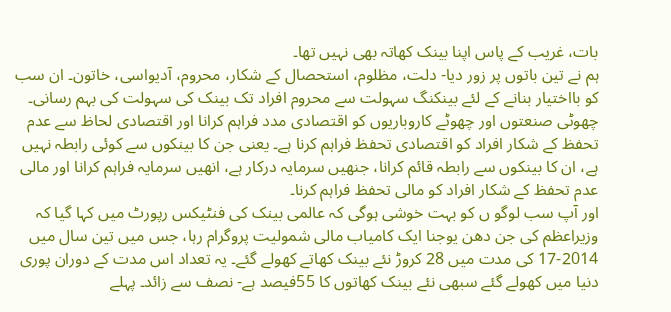بات، غریب کے پاس اپنا بینک کھاتہ بھی نہیں تھا۔
ہم نے تین باتوں پر زور دیا- دلت، مظلوم، استحصال کے شکار، محروم، آدیواسی، خاتون۔ ان سب کو بااختیار بنانے کے لئے بینکنگ سہولت سے محروم افراد تک بینک کی سہولت کی بہم رسانی۔ چھوٹی صنعتوں اور چھوٹے کاروباریوں کو اقتصادی مدد فراہم کرانا اور اقتصادی لحاظ سے عدم تحفظ کے شکار افراد کو اقتصادی تحفظ فراہم کرنا ہے۔ یعنی جن کا بینکوں سے کوئی رابطہ نہیں ہے، ان کا بینکوں سے رابطہ قائم کرانا، جنھیں سرمایہ درکار ہے، انھیں سرمایہ فراہم کرانا اور مالی عدم تحفظ کے شکار افراد کو مالی تحفظ فراہم کرنا۔
اور آپ سب لوگو ں کو بہت خوشی ہوگی کہ عالمی بینک کی فنٹیکس رپورٹ میں کہا گیا کہ وزیراعظم کی جن دھن یوجنا ایک کامیاب مالی شمولیت پروگرام رہا، جس میں تین سال میں 2014-17 کی مدت میں 28 کروڑ نئے بینک کھاتے کھولے گئے۔ یہ تعداد اس مدت کے دوران پوری دنیا میں کھولے گئے سبھی نئے بینک کھاتوں کا 55فیصد ہے- نصف سے زائد۔ پہلے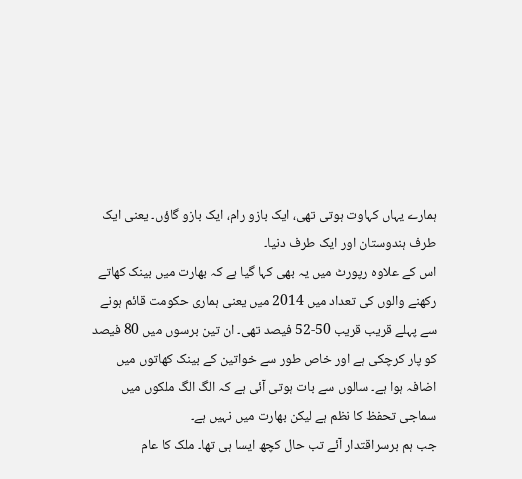ہمارے یہاں کہاوت ہوتی تھی، ایک بازو رام، ایک بازو گاؤں۔ یعنی ایک طرف ہندوستان اور ایک طرف دنیا۔
اس کے علاوہ رپورٹ میں یہ بھی کہا گیا ہے کہ بھارت میں بینک کھاتے رکھنے والوں کی تعداد میں 2014 میں یعنی ہماری حکومت قائم ہونے سے پہلے قریب قریب 50-52 فیصد تھی۔ ان تین برسوں میں 80 فیصد کو پار کرچکی ہے اور خاص طور سے خواتین کے بینک کھاتوں میں اضافہ ہوا ہے۔ سالوں سے بات ہوتی آئی ہے کہ الگ الگ ملکوں میں سماجی تحفظ کا نظم ہے لیکن بھارت میں نہیں ہے۔
جب ہم برسراقتدار آئے تب حال کچھ ایسا ہی تھا۔ ملک کا عام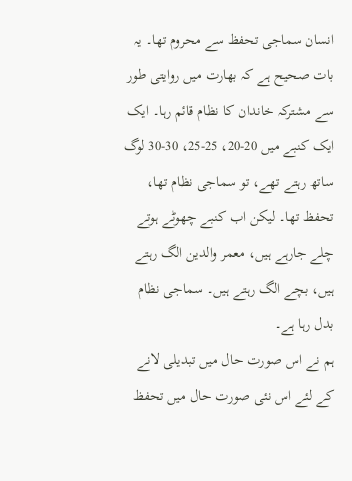انسان سماجی تحفظ سے محروم تھا۔ یہ بات صحیح ہے کہ بھارت میں روایتی طور سے مشترکہ خاندان کا نظام قائم رہا۔ ایک ایک کنبے میں 20-20، 25-25، 30-30 لوگ ساتھ رہتے تھے، تو سماجی نظام تھا، تحفظ تھا۔ لیکن اب کنبے چھوٹے ہوتے چلے جارہے ہیں، معمر والدین الگ رہتے ہیں، بچے الگ رہتے ہیں۔ سماجی نظام بدل رہا ہے۔
ہم نے اس صورت حال میں تبدیلی لانے کے لئے اس نئی صورت حال میں تحفظ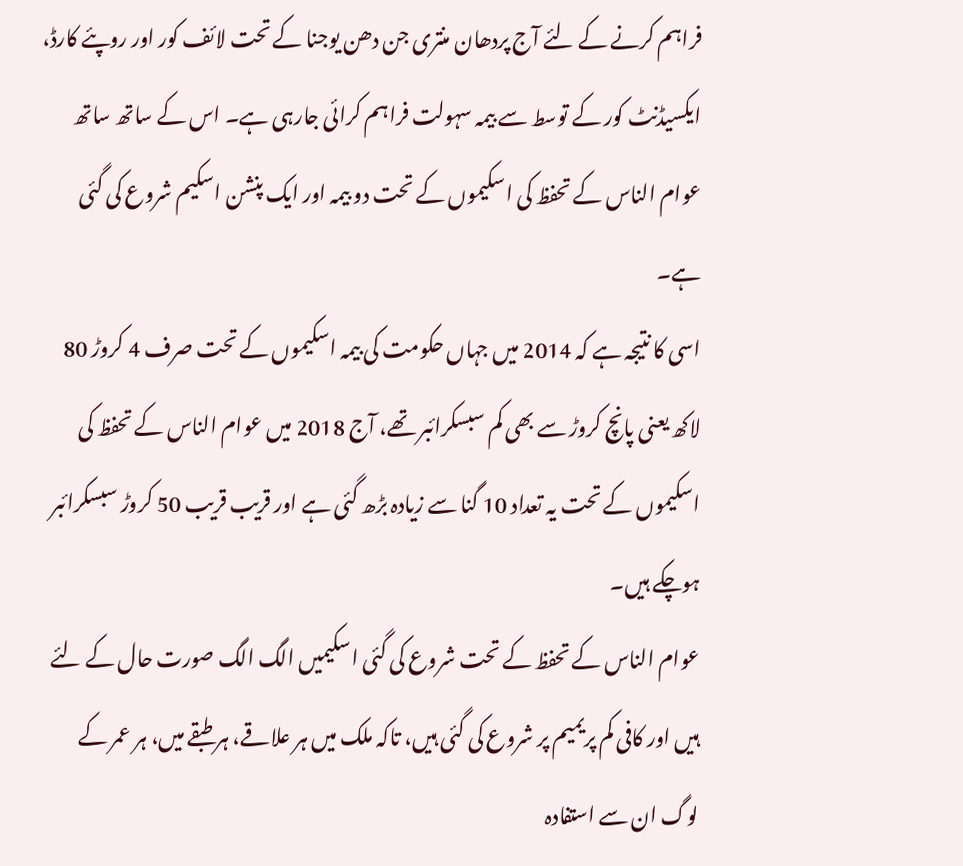فراہم کرنے کے لئے آج پردھان منتری جن دھن یوجنا کے تحت لائف کور اور روپئے کارڈ، ایکسیڈنٹ کور کے توسط سے بیمہ سہولت فراہم کرائی جارہی ہے۔ اس کے ساتھ ساتھ عوام الناس کے تحفظ کی اسکیموں کے تحت دو بیمہ اور ایک پنشن اسکیم شروع کی گئی ہے۔
اسی کا نتیجہ ہے کہ 2014 میں جہاں حکومت کی بیمہ اسکیموں کے تحت صرف 4 کروڑ 80 لاکھ یعنی پانچ کروڑ سے بھی کم سبسکرائبر تھے، آج 2018 میں عوام الناس کے تحفظ کی اسکیموں کے تحت یہ تعداد 10 گنا سے زیادہ بڑھ گئی ہے اور قریب قریب 50 کروڑ سبسکرائبر ہوچکے ہیں۔
عوام الناس کے تحفظ کے تحت شروع کی گئی اسکیمیں الگ الگ صورت حال کے لئے ہیں اور کافی کم پریمیم پر شروع کی گئی ہیں، تاکہ ملک میں ہر علاقے، ہر طبقے میں، ہر عمر کے لوگ ان سے استفادہ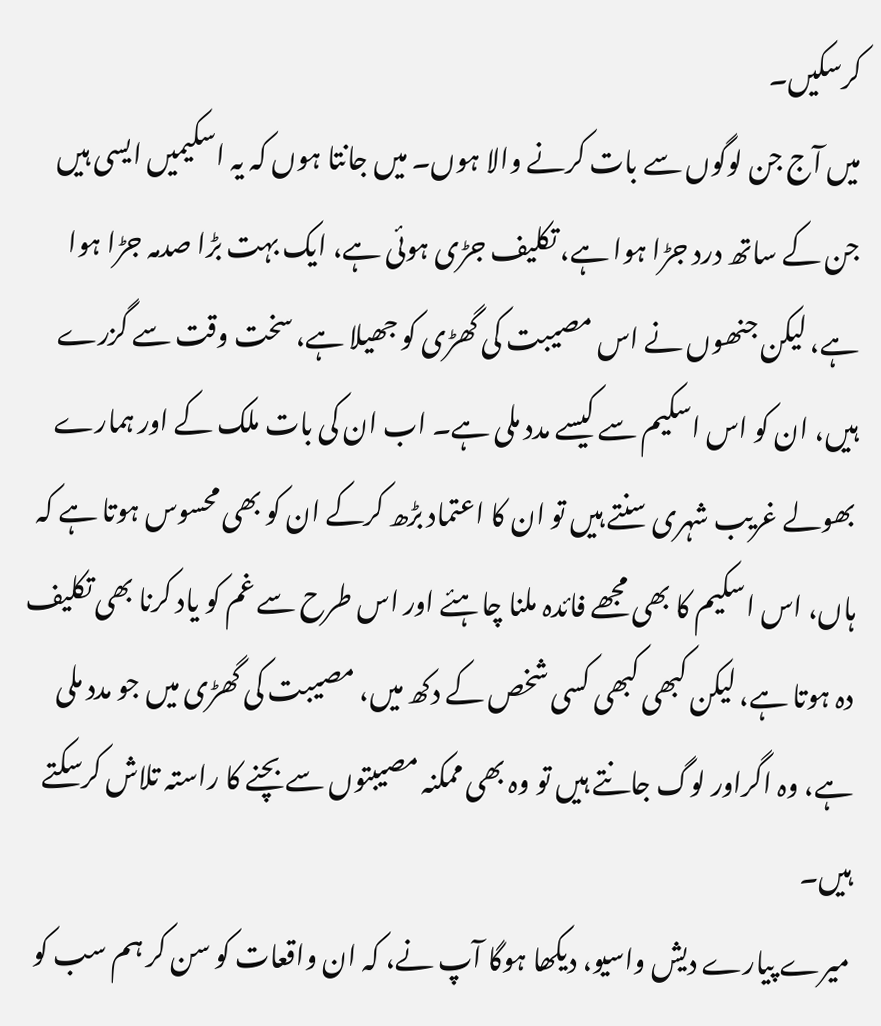کرسکیں۔
میں آج جن لوگوں سے بات کرنے والا ہوں۔ میں جانتا ہوں کہ یہ اسکیمیں ایسی ہیں جن کے ساتھ درد جڑا ہوا ہے، تکلیف جڑی ہوئی ہے، ایک بہت بڑا صدمہ جڑا ہوا ہے، لیکن جنھوں نے اس مصیبت کی گھڑی کو جھیلا ہے، سخت وقت سے گزرے ہیں، ان کو اس اسکیم سے کیسے مدد ملی ہے۔ اب ان کی بات ملک کے اور ہمارے بھولے غریب شہری سنتے ہیں تو ان کا اعتماد بڑھ کرکے ان کو بھی محسوس ہوتا ہے کہ ہاں، اس اسکیم کا بھی مجھے فائدہ ملنا چاہئے اور اس طرح سے غم کو یاد کرنا بھی تکلیف دہ ہوتا ہے، لیکن کبھی کبھی کسی شخص کے دکھ میں، مصیبت کی گھڑی میں جو مدد ملی ہے، وہ اگراور لوگ جانتے ہیں تو وہ بھی ممکنہ مصیبتوں سے بچنے کا راستہ تلاش کرسکتے ہیں۔
میرے پیارے دیش واسیو، دیکھا ہوگا آپ نے، کہ ان واقعات کو سن کر ہم سب کو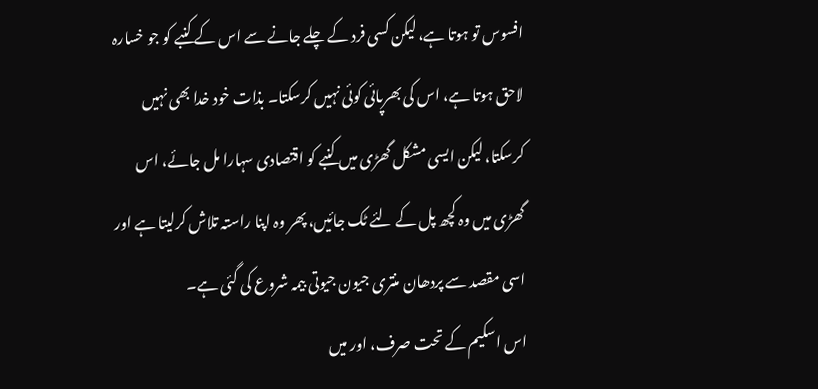افسوس تو ہوتا ہے، لیکن کسی فرد کے چلے جانے سے اس کے کنبے کو جو خسارہ لاحق ہوتا ہے، اس کی بھرپائی کوئی نہیں کرسکتا۔ بذات خود خدا بھی نہیں کرسکتا، لیکن ایسی مشکل گھڑی میں کنبے کو اقتصادی سہارا مل جائے، اس گھڑی میں وہ کچھ پل کے لئے ٹک جائیں، پھر وہ اپنا راستہ تلاش کرلیتا ہے اور اسی مقصد سے پردھان منتری جیون جیوتی بیمہ شروع کی گئی ہے۔
اس اسکیم کے تحت صرف، اور میں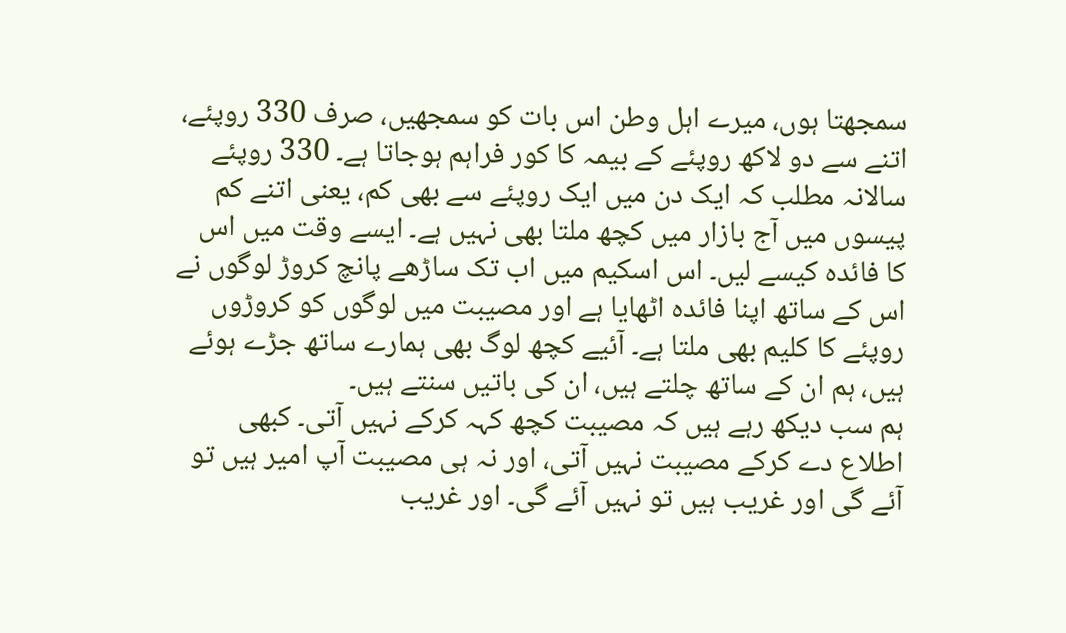سمجھتا ہوں، میرے اہل وطن اس بات کو سمجھیں، صرف 330 روپئے، اتنے سے دو لاکھ روپئے کے بیمہ کا کور فراہم ہوجاتا ہے۔ 330 روپئے سالانہ مطلب کہ ایک دن میں ایک روپئے سے بھی کم، یعنی اتنے کم پیسوں میں آج بازار میں کچھ ملتا بھی نہیں ہے۔ ایسے وقت میں اس کا فائدہ کیسے لیں۔ اس اسکیم میں اب تک ساڑھے پانچ کروڑ لوگوں نے اس کے ساتھ اپنا فائدہ اٹھایا ہے اور مصیبت میں لوگوں کو کروڑوں روپئے کا کلیم بھی ملتا ہے۔ آئیے کچھ لوگ بھی ہمارے ساتھ جڑے ہوئے ہیں، ہم ان کے ساتھ چلتے ہیں، ان کی باتیں سنتے ہیں۔
ہم سب دیکھ رہے ہیں کہ مصیبت کچھ کہہ کرکے نہیں آتی۔ کبھی اطلاع دے کرکے مصیبت نہیں آتی، اور نہ ہی مصیبت آپ امیر ہیں تو آئے گی اور غریب ہیں تو نہیں آئے گی۔ اور غریب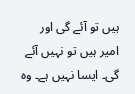ہیں تو آئے گی اور امیر ہیں تو نہیں آئے گی۔ ایسا نہیں ہے۔ وہ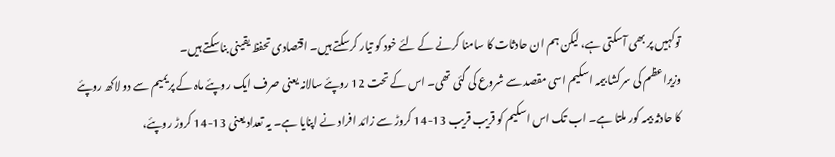توکہیں پر بھی آسکتی ہے، لیکن ہم ان حادثات کا سامنا کرنے کے لئے خود کو تیار کرسکتے ہیں۔ اقتصادی تحفظ یقینی بناسکتے ہیں۔
وزیراعظم کی سرکشا بیمہ اسکیم اسی مقصد سے شروع کی گئی تھی۔ اس کے تحت 12 روپئے سالانہ یعنی صرف ایک روپئے ماہ کے پریمیم سے دو لاکھ روپئے کا حادثہ بیمہ کور ملتا ہے۔ اب تک اس اسکیم کو قریب قریب 13-14 کروڑ سے زائد افراد نے اپنایا ہے۔ یہ تعداد یعنی 13-14 کروڑ روپئے،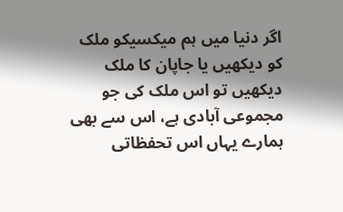اگر دنیا میں ہم میکسیکو ملک کو دیکھیں یا جاپان کا ملک دیکھیں تو اس ملک کی جو مجموعی آبادی ہے، اس سے بھی ہمارے یہاں اس تحفظاتی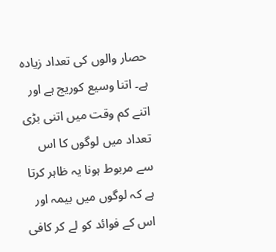حصار والوں کی تعداد زیادہ ہے۔ اتنا وسیع کوریج ہے اور اتنے کم وقت میں اتنی بڑی تعداد میں لوگوں کا اس سے مربوط ہونا یہ ظاہر کرتا ہے کہ لوگوں میں بیمہ اور اس کے فوائد کو لے کر کافی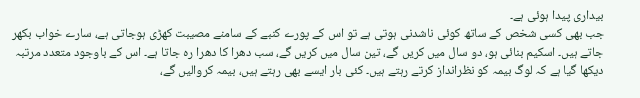بیداری پیدا ہوئی ہے۔
جب بھی کسی شخص کے ساتھ کوئی ناشدنی ہوتی ہے تو اس کے پورے کنبے کے سامنے مصیبت کھڑی ہوجاتی ہے، سارے خواب بکھر جاتے ہیں۔ اسکیم بنائی ہو، دو سال میں کریں گے، تین سال میں کریں گے، سب دھرا کا دھرا رہ جاتا ہے۔ اس کے باوجود متعدد مرتبہ دیکھا گیا ہے کہ لوگ بیمہ کو نظرانداز کرتے رہتے ہیں۔ کئی بار ایسے بھی رہتے ہیں، بیمہ کروالیں گے،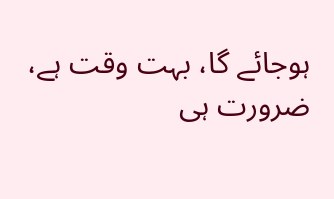ہوجائے گا، بہت وقت ہے، ضرورت ہی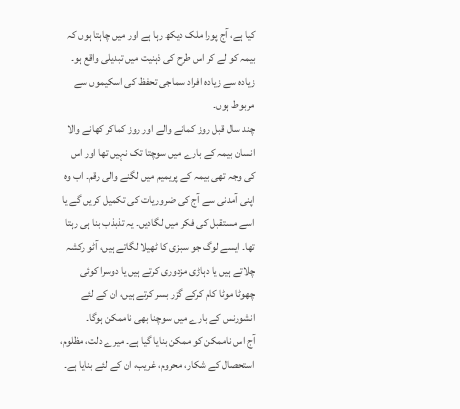کیا ہے، آج پورا ملک دیکھ رہا ہے اور میں چاہتا ہوں کہ بیمہ کو لے کر اس طرح کی ذہنیت میں تبدیلی واقع ہو۔ زیادہ سے زیادہ افراد سماجی تحفظ کی اسکیموں سے مربوط ہوں۔
چند سال قبل روز کمانے والے اور روز کماکر کھانے والا انسان بیمہ کے بارے میں سوچتا تک نہیں تھا اور اس کی وجہ تھی بیمہ کے پریمیم میں لگنے والی رقم۔ اب وہ اپنی آمدنی سے آج کی ضروریات کی تکمیل کریں گے یا اسے مستقبل کی فکر میں لگادیں۔ یہ تذبذب بنا ہی رہتا تھا۔ ایسے لوگ جو سبزی کا ٹھیلا لگاتے ہیں، آٹو رکشہ چلاتے ہیں یا دہاڑی مزدوری کرتے ہیں یا دوسرا کوئی چھوٹا موٹا کام کرکے گزر بسر کرتے ہیں، ان کے لئے انشورنس کے بارے میں سوچنا بھی ناممکن ہوگا۔
آج اس ناممکن کو ممکن بنایا گیا ہے۔ میرے دلت، مظلوم، استحصال کے شکار، محروم، غریب، ان کے لئے بنایا ہے۔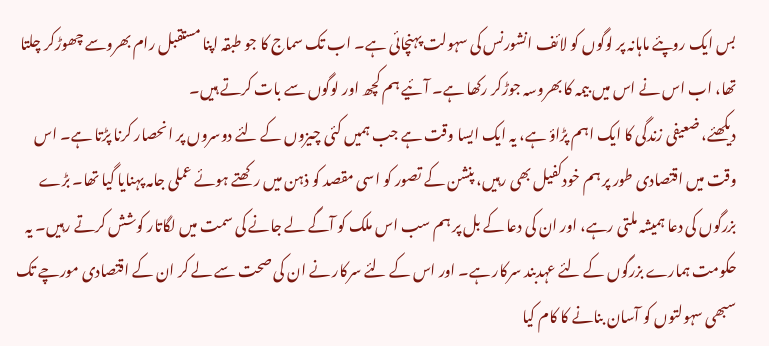بس ایک روپئے ماہانہ پر لوگوں کو لائف انشورنس کی سہولت پہنچائی ہے۔ اب تک سماج کا جو طبقہ اپنا مستقبل رام بھروسے چھوڑکر چلتا تھا، اب اس نے اس میں بیمہ کا بھروسہ جوڑکر رکھا ہے۔ آئیے ہم کچھ اور لوگوں سے بات کرتے ہیں۔
دیکھئے، ضعیفی زندگی کا ایک اہم پڑاؤ ہے، یہ ایک ایسا وقت ہے جب ہمیں کئی چیزوں کے لئے دوسروں پر انحصار کرنا پڑتا ہے۔ اس وقت میں اقتصادی طور پر ہم خودکفیل بھی رہیں، پنشن کے تصور کو اسی مقصد کو ذہن میں رکھتے ہوئے عملی جامہ پہنایا گیا تھا۔ بڑے بزرگوں کی دعا ہمیشہ ملتی رہے، اور ان کی دعا کے بل پر ہم سب اس ملک کو آگے لے جانے کی سمت میں لگاتار کوشش کرتے رہیں۔ یہ حکومت ہمارے بزرگوں کے لئے عہدبند سرکار ہے۔ اور اس کے لئے سرکار نے ان کی صحت سے لے کر ان کے اقتصادی مورچے تک سبھی سہولتوں کو آسان بنانے کا کام کیا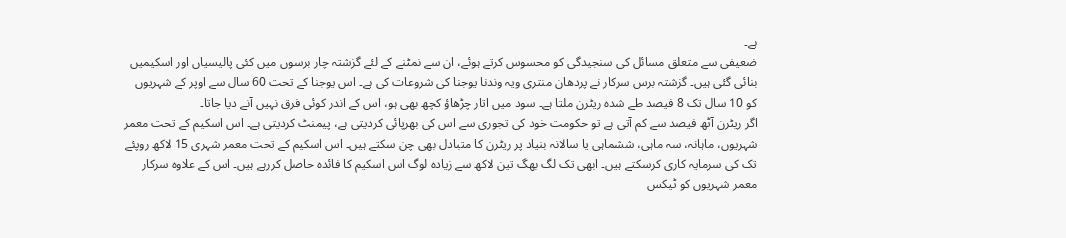ہے۔
ضعیفی سے متعلق مسائل کی سنجیدگی کو محسوس کرتے ہوئے، ان سے نمٹنے کے لئے گزشتہ چار برسوں میں کئی پالیسیاں اور اسکیمیں بنائی گئی ہیں۔ گزشتہ برس سرکار نے پردھان منتری ویہ وندنا یوجنا کی شروعات کی ہے۔ اس یوجنا کے تحت 60 سال سے اوپر کے شہریوں کو 10 سال تک 8 فیصد طے شدہ ریٹرن ملتا ہے۔ سود میں اتار چڑھاؤ کچھ بھی ہو، اس کے اندر کوئی فرق نہیں آنے دیا جاتا۔
اگر ریٹرن آٹھ فیصد سے کم آتی ہے تو حکومت خود کی تجوری سے اس کی بھرپائی کردیتی ہے، پیمنٹ کردیتی ہے۔ اس اسکیم کے تحت معمر شہریوں، ماہانہ، سہ ماہی، ششماہی یا سالانہ بنیاد پر ریٹرن کا متبادل بھی چن سکتے ہیں۔ اس اسکیم کے تحت معمر شہری 15 لاکھ روپئے تک کی سرمایہ کاری کرسکتے ہیں۔ ابھی تک لگ بھگ تین لاکھ سے زیادہ لوگ اس اسکیم کا فائدہ حاصل کررہے ہیں۔ اس کے علاوہ سرکار معمر شہریوں کو ٹیکس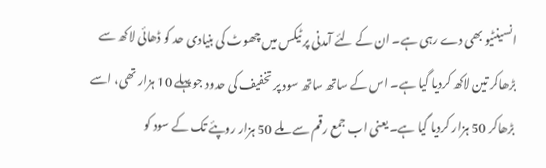انسینٹیو بھی دے رہی ہے۔ ان کے لئے آمدنی پر ٹیکس میں چھوٹ کی بنیادی حد کو ڈھائی لاکھ سے بڑھاکر تین لاکھ کردیا گیا ہے۔ اس کے ساتھ ساتھ سود پر تخفیف کی حدود جو پہلے 10 ہزار تھی، اسے بڑھاکر 50 ہزار کردیا گیا ہے۔ یعنی اب جمع رقم سے ملے 50 ہزار روپئے تک کے سود کو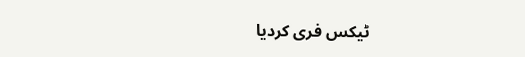ٹیکس فری کردیا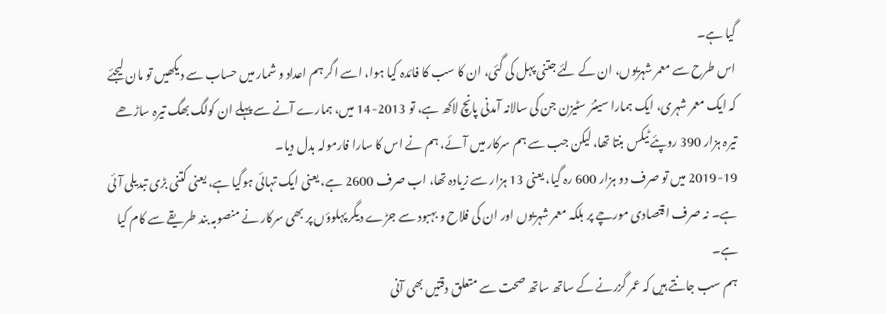گیا ہے۔
اس طرح سے معمر شہریوں، ان کے لئے جتنی پہل کی گئی، ان کا سب کا فائدہ کیا ہوا، اسے اگر ہم اعداد و شمار میں حساب سے دیکھیں تو مان لیجئے کہ ایک معمر شہری، ایک ہمارا سینئر سٹیزن جن کی سالانہ آمدنی پانچ لاکھ ہے، تو 2013-14 میں، ہمارے آنے سے پہلے ان کولگ بھگ تیرہ ساڑھے تیرہ ہزار 390 روپئے ٹیکس بنتا تھا، لیکن جب سے ہم سرکار میں آئے، ہم نے اس کا سارا فارمولہ بدل دیا۔
2019-19 میں تو صرف دو ہزار 600 رہ گیا، یعنی 13 ہزار سے زیادہ تھا، اب صرف 2600 ہے، یعنی ایک تہائی ہوگیا ہے، یعنی کتنی بڑی تبدیلی آئی ہے۔ نہ صرف اقتصادی مورچے پر بلکہ معمر شہریوں اور ان کی فلاح و بہبود سے جڑے دیگر پہلوؤں پر بھی سرکار نے منصوبہ بند طریقے سے کام کیا ہے۔
ہم سب جانتے ہیں کہ عمر گزرنے کے ساتھ ساتھ صحت سے متعلق دقتیں بھی آنی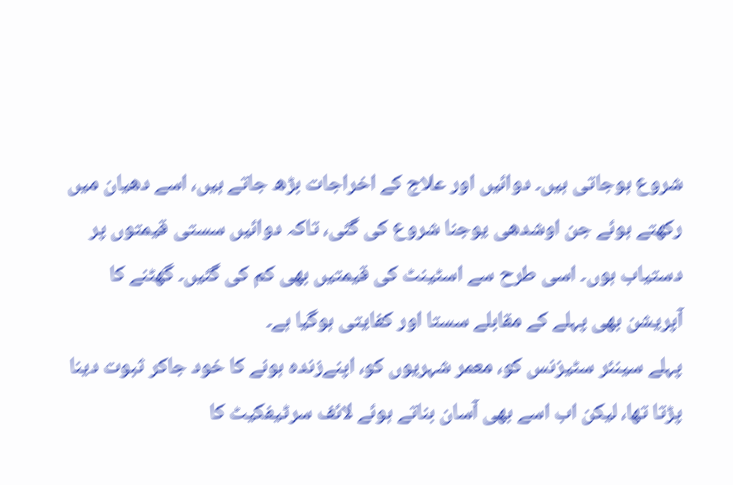شروع ہوجاتی ہیں۔ دوائیں اور علاج کے اخراجات بڑھ جاتے ہیں، اسے دھیان میں رکھتے ہوئے جن اوشدھی یوجنا شروع کی گئی، تاکہ دوائیں سستی قیمتوں پر دستیاب ہوں۔ اسی طرح سے اسٹینٹ کی قیمتیں بھی کم کی گئیں۔ گھٹنے کا آپریشن بھی پہلے کے مقابلے سستا اور کفایتی ہوگیا ہے۔
پہلے سینئر سٹیزنس کو، معمر شہریوں کو، اپنےزندہ ہونے کا خود جاکر ثبوت دینا پڑتا تھا، لیکن اب اسے بھی آسان بناتے ہوئے لائف سرٹیفکیٹ کا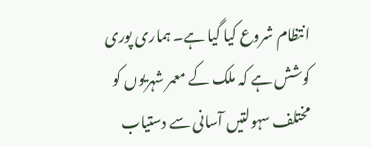انتظام شروع کیا گیا ہے۔ ہماری پوری کوشش ہے کہ ملک کے معمر شہریوں کو مختلف سہولتیں آسانی سے دستیاب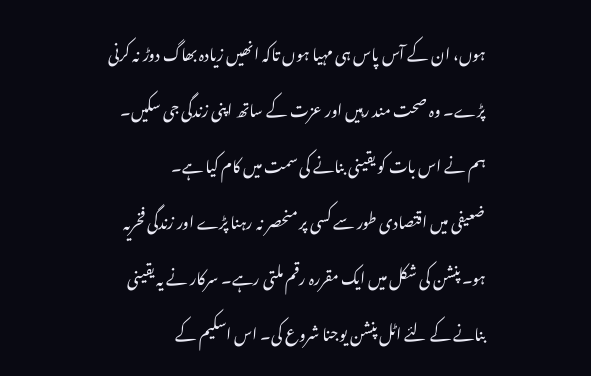ہوں، ان کے آس پاس ہی مہیا ہوں تاکہ انھیں زیادہ بھاگ دوڑ نہ کرنی پڑے۔ وہ صحت مند رہیں اور عزت کے ساتھ اپنی زندگی جی سکیں۔ ہم نے اس بات کو یقینی بنانے کی سمت میں کام کیا ہے۔
ضعیفی میں اقتصادی طور سے کسی پر منحصر نہ رہنا پڑے اور زندگی فخریہ ہو۔ پنشن کی شکل میں ایک مقررہ رقم ملتی رہے۔ سرکار نے یہ یقینی بنانے کے لئے اٹل پنشن یوجنا شروع کی۔ اس اسکیم کے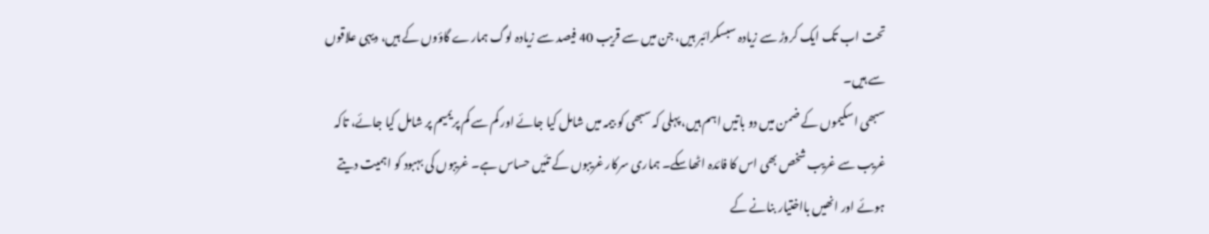تحت اب تک ایک کروڑ سے زیادہ سبسکرائبر ہیں، جن میں سے قریب 40 فیصد سے زیادہ لوگ ہمارے گاؤوں کے ہیں، دیہی علاقوں سے ہیں۔
سبھی اسکیموں کے ضمن میں دو باتیں اہم ہیں، پہلی کہ سبھی کو بیمہ میں شامل کیا جائے اور کم سے کم پریمیم پر شامل کیا جائے، تاکہ غریب سے غریب شخص بھی اس کا فائدہ اٹھاسکے۔ ہماری سرکار غریبوں کے تئیں حساس ہے۔ غریبوں کی بہبود کو اہمیت دیتے ہوئے اور انھیں بااختیار بنانے کے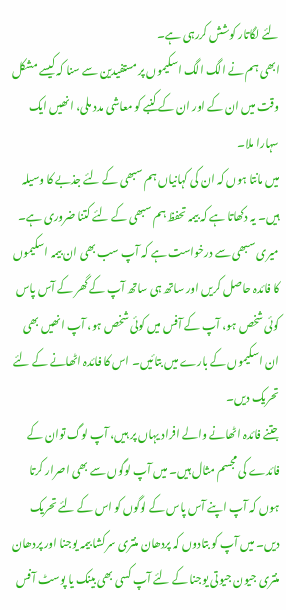لئے لگاتار کوشش کررہی ہے۔
ابھی ہم نے الگ الگ اسکیموں پر مستفیدین سے سنا کہ کیسے مشکل وقت میں ان کے اور ان کے کنبے کو معاشی مدد ملی، انھیں ایک سہارا ملا۔
میں مانتا ہوں کہ ان کی کہانیاں ہم سبھی کے لئے جذبے کا وسیلہ ہیں۔ یہ دکھاتا ہے کہ بیمہ تحفظ ہم سبھی کے لئے کتنا ضروری ہے۔ میری سبھی سے درخواست ہے کہ آپ سب بھی ان بیمہ اسکیموں کا فائدہ حاصل کریں اور ساتھ ہی ساتھ آپ کے گھر کے آس پاس کوئی شخص ہو، آپ کے آفس میں کوئی شخص ہو، آپ انھیں بھی ان اسکیموں کے بارے میں بتائیں۔ اس کا فائدہ اٹھانے کے لئے تحریک دیں۔
جتنے فائدہ اٹھانے والے افراد یہاں پر ہیں، آپ لوگ توان کے فائدے کی مجسم مثال ہیں۔ میں آپ لوگوں سے بھی اصرار کرتا ہوں کہ آپ اپنے آس پاس کے لوگوں کو اس کے لئے تحریک دیں۔ میں آپ کو بتادوں کہ پردھان منتری سرکشا بیمہ یوجنا اور پردھان منتری جیون جیوتی یوجنا کے لئے آپ کسی بھی بینک یا پوسٹ آفس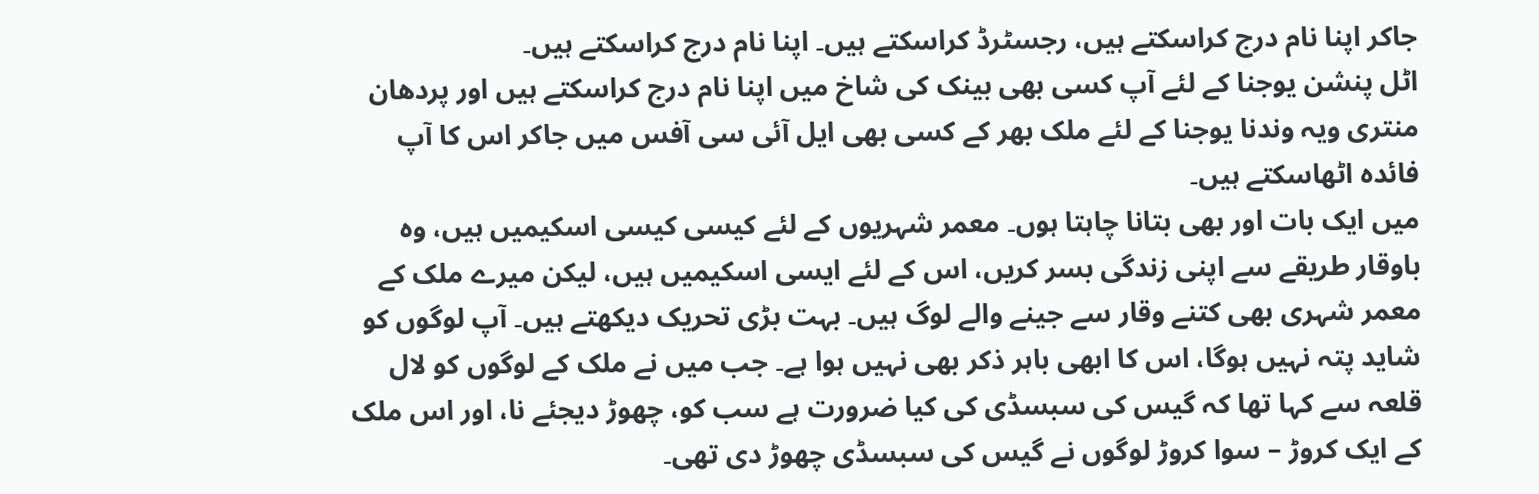جاکر اپنا نام درج کراسکتے ہیں، رجسٹرڈ کراسکتے ہیں۔ اپنا نام درج کراسکتے ہیں۔
اٹل پنشن یوجنا کے لئے آپ کسی بھی بینک کی شاخ میں اپنا نام درج کراسکتے ہیں اور پردھان منتری ویہ وندنا یوجنا کے لئے ملک بھر کے کسی بھی ایل آئی سی آفس میں جاکر اس کا آپ فائدہ اٹھاسکتے ہیں۔
میں ایک بات اور بھی بتانا چاہتا ہوں۔ معمر شہریوں کے لئے کیسی کیسی اسکیمیں ہیں، وہ باوقار طریقے سے اپنی زندگی بسر کریں، اس کے لئے ایسی اسکیمیں ہیں، لیکن میرے ملک کے معمر شہری بھی کتنے وقار سے جینے والے لوگ ہیں۔ بہت بڑی تحریک دیکھتے ہیں۔ آپ لوگوں کو شاید پتہ نہیں ہوگا، اس کا ابھی باہر ذکر بھی نہیں ہوا ہے۔ جب میں نے ملک کے لوگوں کو لال قلعہ سے کہا تھا کہ گیس کی سبسڈی کی کیا ضرورت ہے سب کو، چھوڑ دیجئے نا، اور اس ملک کے ایک کروڑ – سوا کروڑ لوگوں نے گیس کی سبسڈی چھوڑ دی تھی۔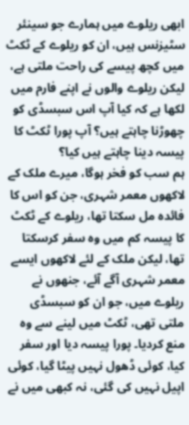ابھی ریلوے میں ہمارے جو سینئر سٹیزنس ہیں، ان کو ریلوے کے ٹکٹ میں کچھ پیسے کی راحت ملتی ہے، لیکن ریلوے والوں نے اپنے فارم میں لکھا ہے کہ کیا آپ اس سبسڈی کو چھوڑنا چاہتے ہیں؟ آپ پورا ٹکٹ کا پیسہ دینا چاہتے ہیں کیا؟
ہم سب کو فخر ہوگا، میرے ملک کے لاکھوں معمر شہری، جن کو اس کا فائدہ مل سکتا تھا، ریلوے کے ٹکٹ کا پیسہ کم میں وہ سفر کرسکتا تھا، لیکن ملک کے لئے لاکھوں ایسے معمر شہری آگے آئے، جنھوں نے ریلوے میں، جو ان کو سبسڈی ملتی تھی، ٹکٹ میں لینے سے وہ منع کردیا۔ پورا پیسہ دیا اور سفر کیا، کوئی ڈھول نہیں پیٹا گیا، کوئی اپیل نہیں کی گئی، نہ کبھی میں نے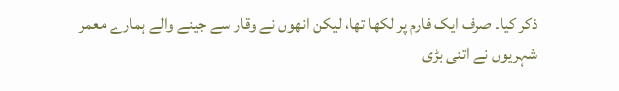ذکر کیا۔ صرف ایک فارم پر لکھا تھا، لیکن انھوں نے وقار سے جینے والے ہمارے معمر شہریوں نے اتنی بڑی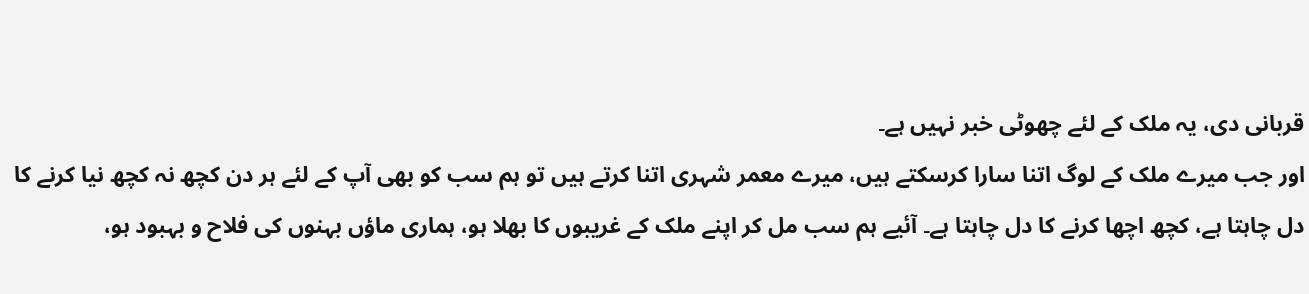قربانی دی، یہ ملک کے لئے چھوٹی خبر نہیں ہے۔
اور جب میرے ملک کے لوگ اتنا سارا کرسکتے ہیں، میرے معمر شہری اتنا کرتے ہیں تو ہم سب کو بھی آپ کے لئے ہر دن کچھ نہ کچھ نیا کرنے کا دل چاہتا ہے، کچھ اچھا کرنے کا دل چاہتا ہے۔ آئیے ہم سب مل کر اپنے ملک کے غریبوں کا بھلا ہو، ہماری ماؤں بہنوں کی فلاح و بہبود ہو،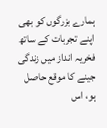ہمارے بزرگوں کو بھی اپنے تجربات کے ساتھ فخریہ انداز میں زندگی جینے کا موقع حاصل ہو، اس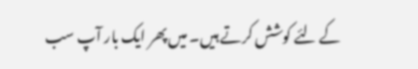کے لئے کوشش کرتے ہیں۔ میں پھر ایک بار آپ سب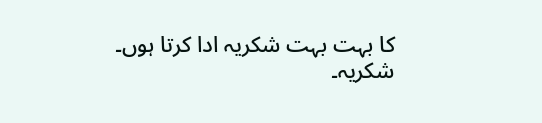کا بہت بہت شکریہ ادا کرتا ہوں۔
شکریہ۔